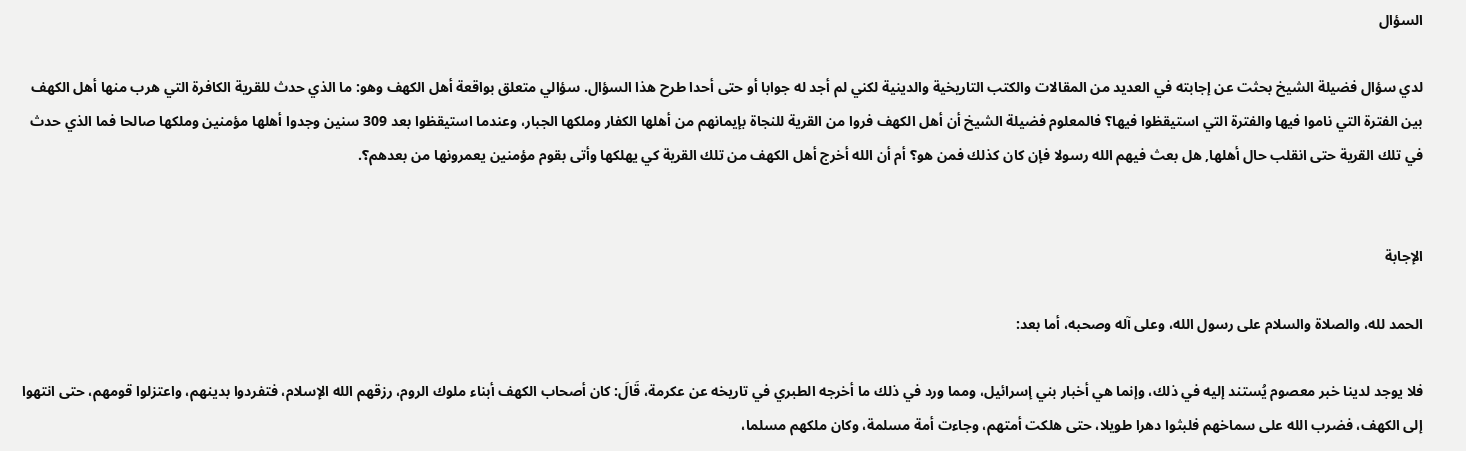السؤال

لدي سؤال فضيلة الشيخ بحثت عن إجابته في العديد من المقالات والكتب التاريخية والدينية لكني لم أجد له جوابا أو حتى أحدا طرح هذا السؤال. سؤالي متعلق بواقعة أهل الكهف وهو: ما الذي حدث للقرية الكافرة التي هرب منها أهل الكهف بين الفترة التي ناموا فيها والفترة التي استيقظوا فيها؟ فالمعلوم فضيلة الشيخ أن أهل الكهف فروا من القرية للنجاة بإيمانهم من أهلها الكفار وملكها الجبار، وعندما استيقظوا بعد 309 سنين وجدوا أهلها مؤمنين وملكها صالحا فما الذي حدث في تلك القرية حتى انقلب حال أهلها, هل بعث فيهم الله رسولا فإن كان كذلك فمن هو؟ أم أن الله أخرج أهل الكهف من تلك القرية كي يهلكها وأتى بقوم مؤمنين يعمرونها من بعدهم؟.


الإجابة

الحمد لله، والصلاة والسلام على رسول الله، وعلى آله وصحبه، أما بعد:

فلا يوجد لدينا خبر معصوم يُستند إليه في ذلك، وإنما هي أخبار بني إسرائيل، ومما ورد في ذلك ما أخرجه الطبري في تاريخه عن عكرمة، قَالَ: كان أصحاب الكهف أبناء ملوك الروم، رزقهم الله الإسلام، فتفردوا بدينهم، واعتزلوا قومهم، حتى انتهوا إلى الكهف، فضرب الله على سماخهم فلبثوا دهرا طويلا، حتى هلكت أمتهم، وجاءت أمة مسلمة، وكان ملكهم مسلما،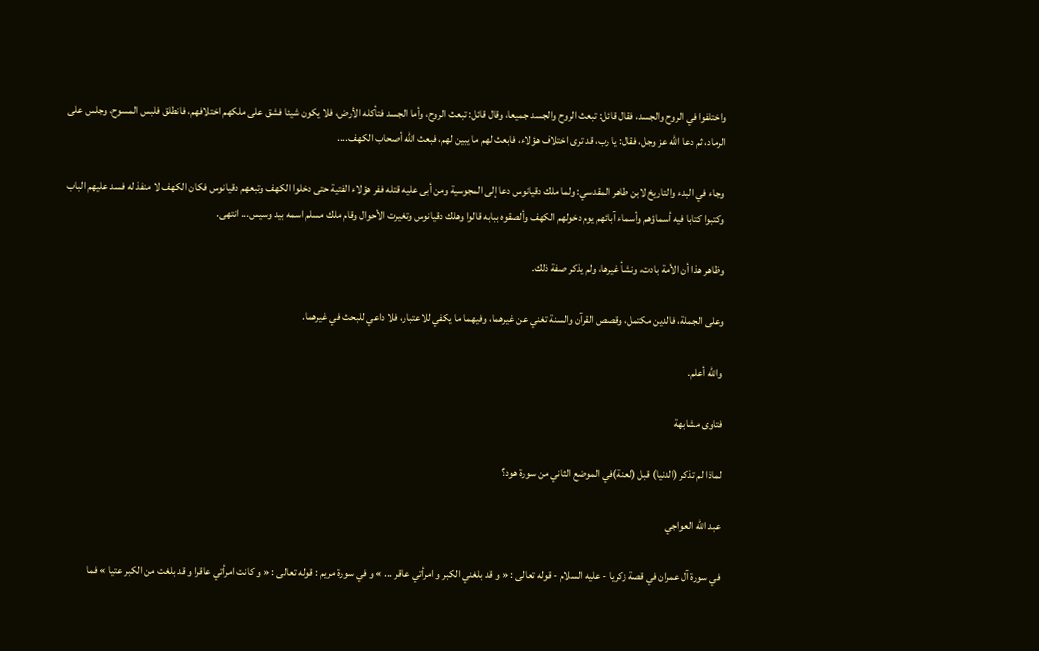واختلفوا في الروح والجسد، فقال قائل: تبعث الروح والجسد جميعا، وقال قائل: تبعث الروح، وأما الجسد فتأكله الأرض، فلا يكون شيئا فشق على ملكهم اختلافهم، فانطلق فلبس المسوح، وجلس على الرماد، ثم دعا الله عز وجل، فقال: يا رب، قد ترى اختلاف هؤلاء، فابعث لهم ما يبين لهم، فبعث الله أصحاب الكهف....

وجاء في البدء والتاريخ لابن طاهر المقدسي: ولما ملك دقيانوس دعا إلى المجوسية ومن أبى عليه قتله ففر هؤلاء الفتية حتى دخلوا الكهف وتبعهم دقيانوس فكان الكهف لا منفذ له فسد عليهم الباب وكتبوا كتابا فيه أسماؤهم وأسماء آبائهم يوم دخولهم الكهف وألصقوه ببابه قالوا وهلك دقيانوس وتغيرت الأحوال وقام ملك مسلم اسمه بيد وسيس... انتهى.

وظاهر هذا أن الأمة بادت، ونشأ غيرها، ولم يذكر صفة ذلك.

وعلى الجملة، فالدين مكتمل، وقصص القرآن والسنة تغني عن غيرهما، وفيهما ما يكفي للاعتبار، فلا داعي للبحث في غيرهما.

والله أعلم.

فتاوى مشابهة

لماذا لم تذكر (الدنيا) قبل (لعنة)في الموضع الثاني من سورة هود؟

عبد الله العواجي

في سورة آل عمران في قصة زكريا - عليه السلام - قوله تعالى : « و قد بلغني الكبر و امرأتي عاقر ... » و في سورة مريم : قوله تعالى : « و كانت امرأتي عاقرا و قد بلغت من الكبر عتيا » فما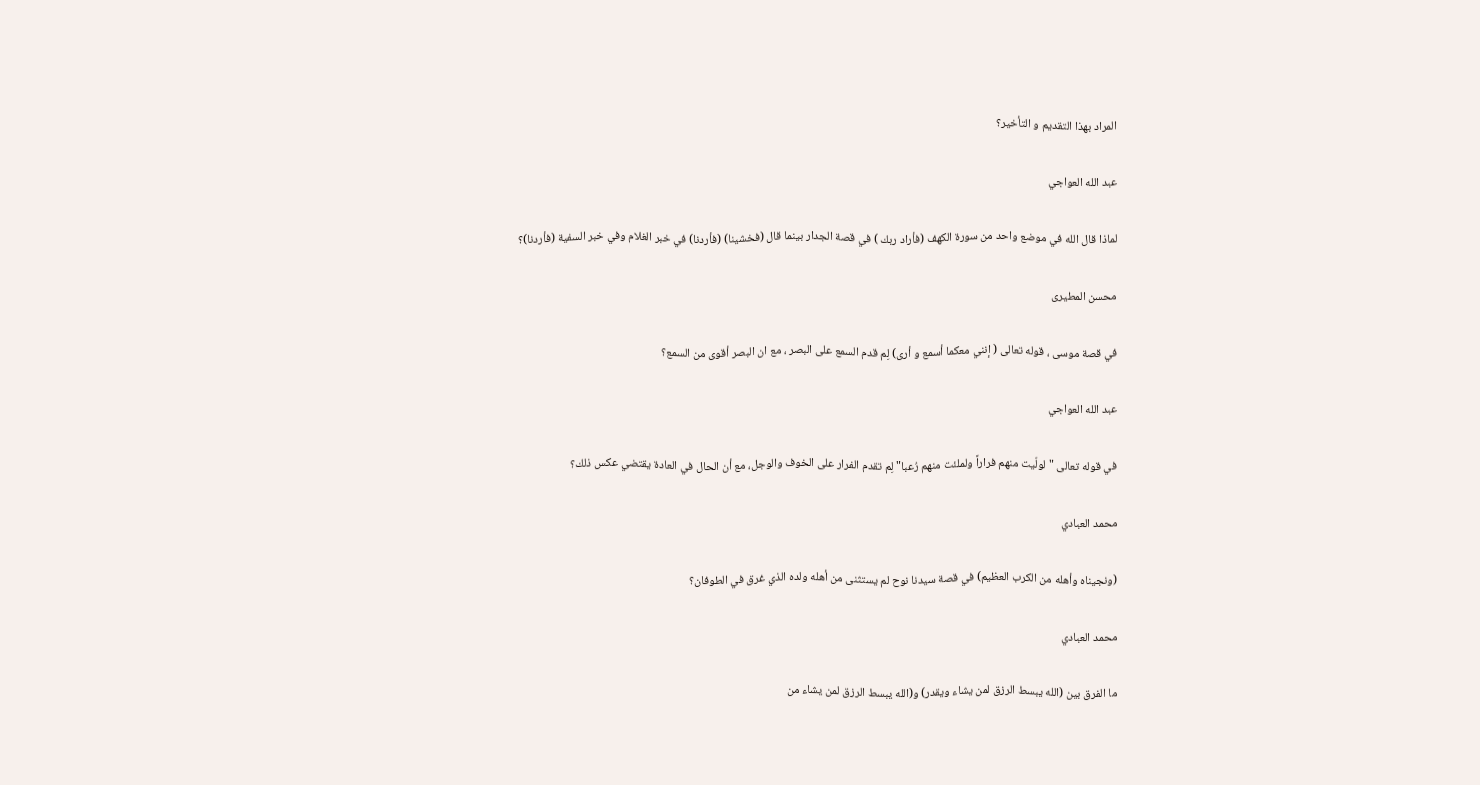المراد بهذا التقديم و التأخير؟

عبد الله العواجي

لماذا قال الله في موضع واحد من سورة الكهف (فأراد ربك ) في قصة الجدار بينما قال (فخشينا) (فأردنا) في خبر الغلام وفي خبر السفية (فأردنا)؟

محسن المطيرى

في قصة موسى ، قوله تعالى ( إنني معكما أسمع و أرى) لِم قدم السمع على البصر ، مع ان البصر أقوى من السمع؟

عبد الله العواجي

في قوله تعالى "لولّيت منهم فراراً ولملئت منهم رُعبا" لِم تقدم الفرار على الخوف والوجل، مع أن الحال في العادة يقتضي عكس ذلك؟

محمد العبادي

(ونجيناه وأهله من الكرب العظيم) في قصة سيدنا نوح لم يستثنى من أهله ولده الذي غرق في الطوفان؟

محمد العبادي

ما الفرق بين (الله يبسط الرزق لمن يشاء ويقدر) و(الله يبسط الرزق لمن يشاء من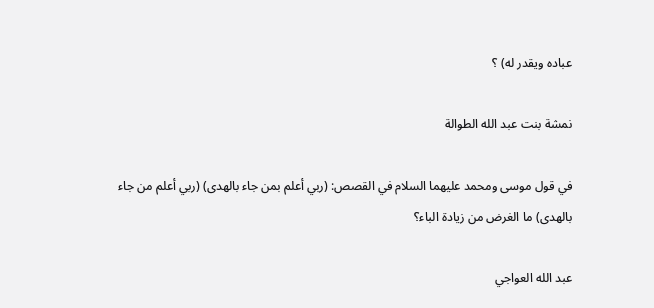عباده ويقدر له) ؟

نمشة بنت عبد الله الطوالة

في قول موسى ومحمد عليهما السلام في القصص: (ربي أعلم بمن جاء بالهدى) (ربي أعلم من جاء بالهدى) ما الغرض من زيادة الباء؟

عبد الله العواجي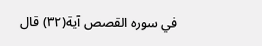في سوره القصص آية(٣٢) قال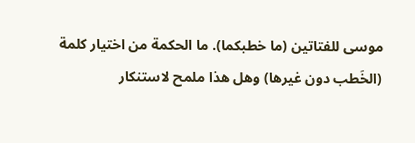موسى للفتاتين (ما خطبكما). ما الحكمة من اختيار كلمة (الخَطب دون غيرها) وهل هذا ملمح لاستنكار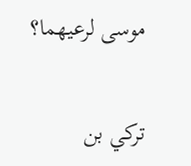موسى لرعيهما؟

تركي بن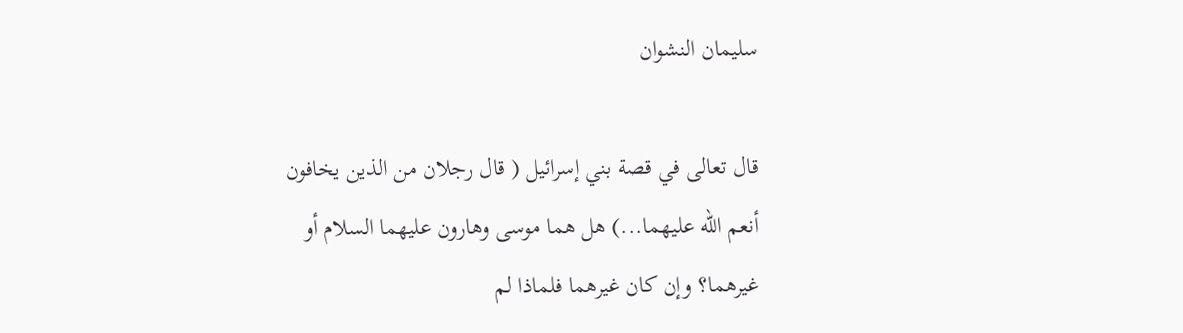سليمان النشوان

قال تعالى في قصة بني إسرائيل ( قال رجلان من الذين يخافون أنعم الله عليهما...) هل هما موسى وهارون عليهما السلام أو غيرهما؟ وإن كان غيرهما فلماذا لم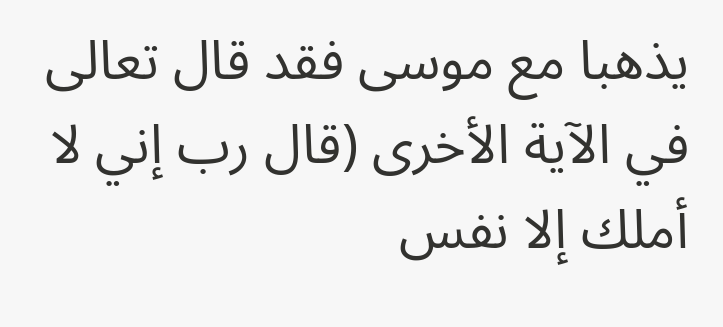يذهبا مع موسى فقد قال تعالى في الآية الأخرى (قال رب إني لا أملك إلا نفس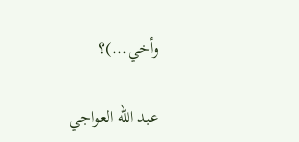وأخي...)؟

عبد الله العواجي